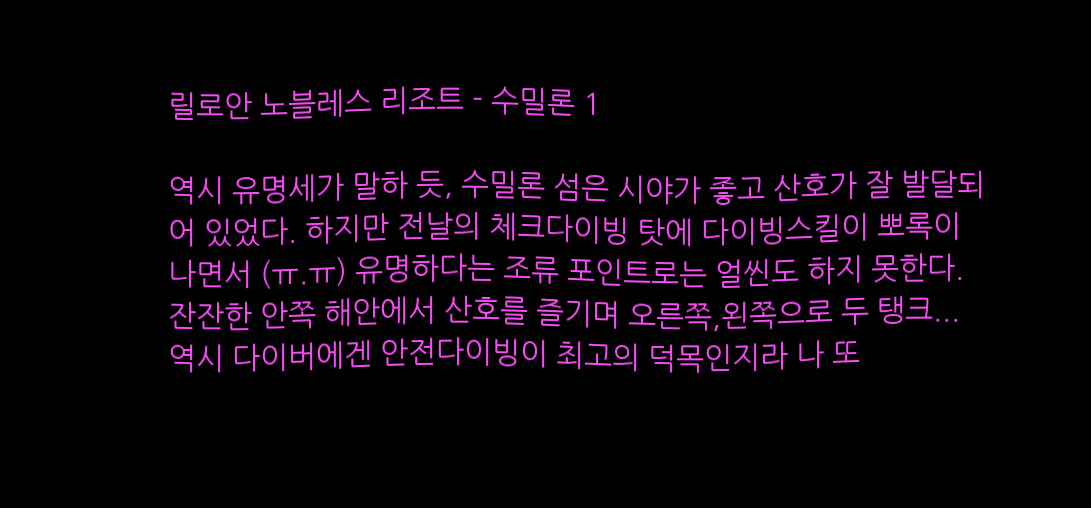릴로안 노블레스 리조트 - 수밀론 1

역시 유명세가 말하 듯, 수밀론 섬은 시야가 좋고 산호가 잘 발달되어 있었다. 하지만 전날의 체크다이빙 탓에 다이빙스킬이 뽀록이 나면서 (ㅠ.ㅠ) 유명하다는 조류 포인트로는 얼씬도 하지 못한다. 잔잔한 안쪽 해안에서 산호를 즐기며 오른쪽,왼쪽으로 두 탱크... 역시 다이버에겐 안전다이빙이 최고의 덕목인지라 나 또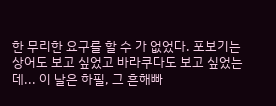한 무리한 요구를 할 수 가 없었다. 포보기는 상어도 보고 싶었고 바라쿠다도 보고 싶었는데... 이 날은 하필, 그 흔해빠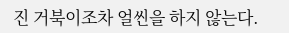진 거북이조차 얼씬을 하지 않는다.